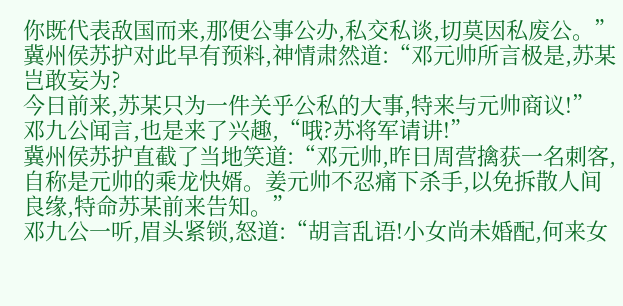你既代表敌国而来,那便公事公办,私交私谈,切莫因私废公。”
冀州侯苏护对此早有预料,神情肃然道:“邓元帅所言极是,苏某岂敢妄为?
今日前来,苏某只为一件关乎公私的大事,特来与元帅商议!”
邓九公闻言,也是来了兴趣,“哦?苏将军请讲!”
冀州侯苏护直截了当地笑道:“邓元帅,昨日周营擒获一名刺客,自称是元帅的乘龙快婿。姜元帅不忍痛下杀手,以免拆散人间良缘,特命苏某前来告知。”
邓九公一听,眉头紧锁,怒道:“胡言乱语!小女尚未婚配,何来女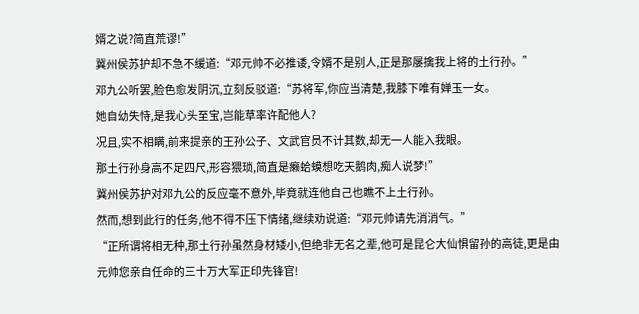婿之说?简直荒谬!”
冀州侯苏护却不急不缓道:“邓元帅不必推诿,令婿不是别人,正是那屡擒我上将的土行孙。”
邓九公听罢,脸色愈发阴沉,立刻反驳道:“苏将军,你应当清楚,我膝下唯有婵玉一女。
她自幼失恃,是我心头至宝,岂能草率许配他人?
况且,实不相瞒,前来提亲的王孙公子、文武官员不计其数,却无一人能入我眼。
那土行孙身高不足四尺,形容猥琐,简直是癞蛤蟆想吃天鹅肉,痴人说梦!”
冀州侯苏护对邓九公的反应毫不意外,毕竟就连他自己也瞧不上土行孙。
然而,想到此行的任务,他不得不压下情绪,继续劝说道:“邓元帅请先消消气。”
“正所谓将相无种,那土行孙虽然身材矮小,但绝非无名之辈,他可是昆仑大仙惧留孙的高徒,更是由元帅您亲自任命的三十万大军正印先锋官!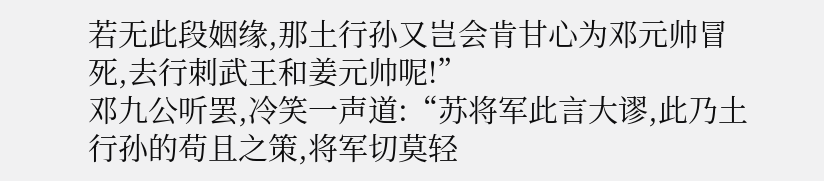若无此段姻缘,那土行孙又岂会肯甘心为邓元帅冒死,去行刺武王和姜元帅呢!”
邓九公听罢,冷笑一声道:“苏将军此言大谬,此乃土行孙的苟且之策,将军切莫轻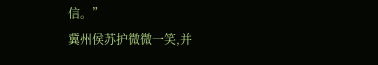信。”
冀州侯苏护微微一笑,并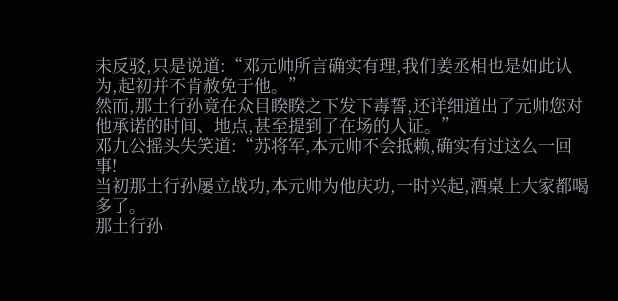未反驳,只是说道:“邓元帅所言确实有理,我们姜丞相也是如此认为,起初并不肯赦免于他。”
然而,那土行孙竟在众目睽睽之下发下毒誓,还详细道出了元帅您对他承诺的时间、地点,甚至提到了在场的人证。”
邓九公摇头失笑道:“苏将军,本元帅不会抵赖,确实有过这么一回事!
当初那土行孙屡立战功,本元帅为他庆功,一时兴起,酒桌上大家都喝多了。
那土行孙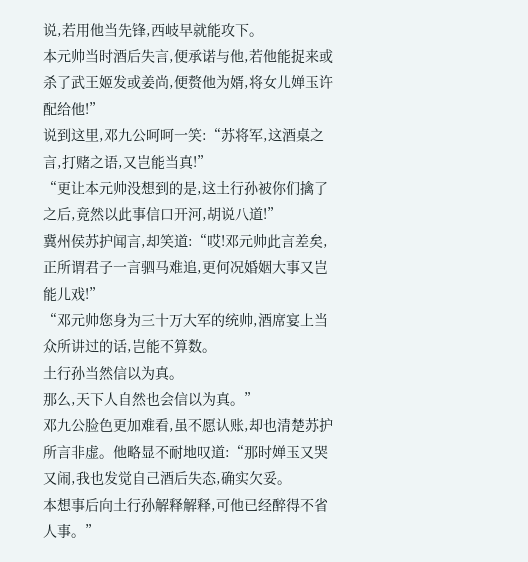说,若用他当先锋,西岐早就能攻下。
本元帅当时酒后失言,便承诺与他,若他能捉来或杀了武王姬发或姜尚,便赘他为婿,将女儿婵玉许配给他!”
说到这里,邓九公呵呵一笑:“苏将军,这酒桌之言,打赌之语,又岂能当真!”
“更让本元帅没想到的是,这土行孙被你们擒了之后,竟然以此事信口开河,胡说八道!”
冀州侯苏护闻言,却笑道:“哎!邓元帅此言差矣,正所谓君子一言驷马难追,更何况婚姻大事又岂能儿戏!”
“邓元帅您身为三十万大军的统帅,酒席宴上当众所讲过的话,岂能不算数。
土行孙当然信以为真。
那么,天下人自然也会信以为真。”
邓九公脸色更加难看,虽不愿认账,却也清楚苏护所言非虚。他略显不耐地叹道:“那时婵玉又哭又闹,我也发觉自己酒后失态,确实欠妥。
本想事后向土行孙解释解释,可他已经醉得不省人事。”